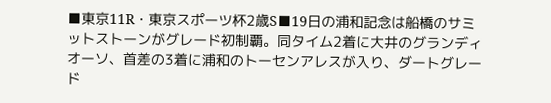■東京11R・東京スポーツ杯2歳S■19日の浦和記念は船橋のサミットストーンがグレード初制覇。同タイム2着に大井のグランディオーソ、首差の3着に浦和のトーセンアレスが入り、ダートグレード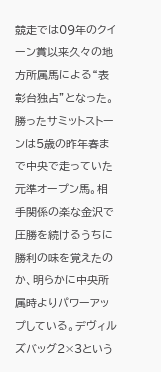競走では09年のクイーン賞以来久々の地方所属馬による“表彰台独占”となった。勝ったサミットストーンは5歳の昨年春まで中央で走っていた元準オープン馬。相手関係の楽な金沢で圧勝を続けるうちに勝利の味を覚えたのか、明らかに中央所属時よりパワーアップしている。デヴィルズバッグ2×3という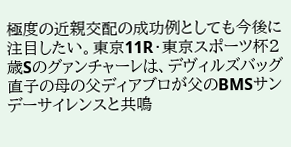極度の近親交配の成功例としても今後に注目したい。東京11R・東京スポーツ杯2歳Sのグァンチャーレは、デヴィルズバッグ直子の母の父ディアブロが父のBMSサンデーサイレンスと共鳴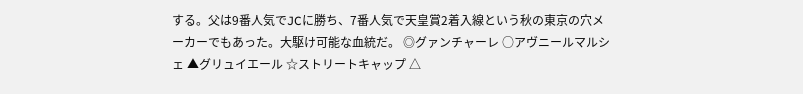する。父は9番人気でJCに勝ち、7番人気で天皇賞2着入線という秋の東京の穴メーカーでもあった。大駆け可能な血統だ。 ◎グァンチャーレ ○アヴニールマルシェ ▲グリュイエール ☆ストリートキャップ △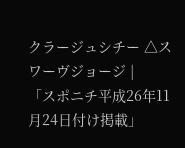クラージュシチー △スワーヴジョージ |
「スポニチ平成26年11月24日付け掲載」